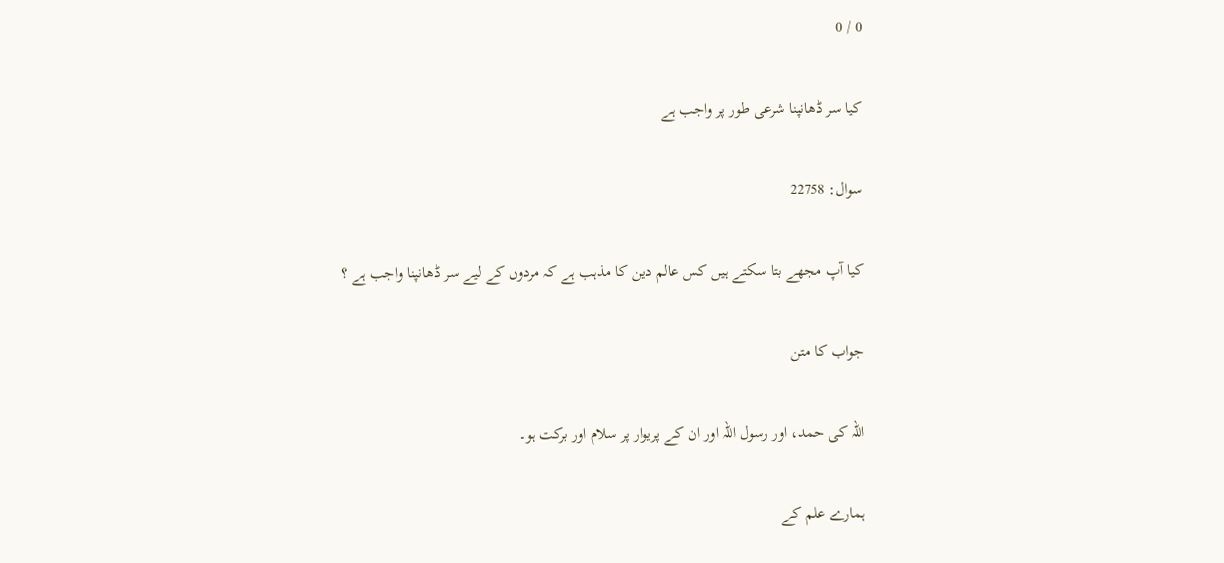0 / 0

كيا سر ڈھانپنا شرعى طور پر واجب ہے

سوال: 22758

كيا آپ مجھے بتا سكتے ہيں كس عالم دين كا مذہب ہے كہ مردوں كے ليے سر ڈھانپنا واجب ہے ؟

جواب کا متن

اللہ کی حمد، اور رسول اللہ اور ان کے پریوار پر سلام اور برکت ہو۔

ہمارے علم كے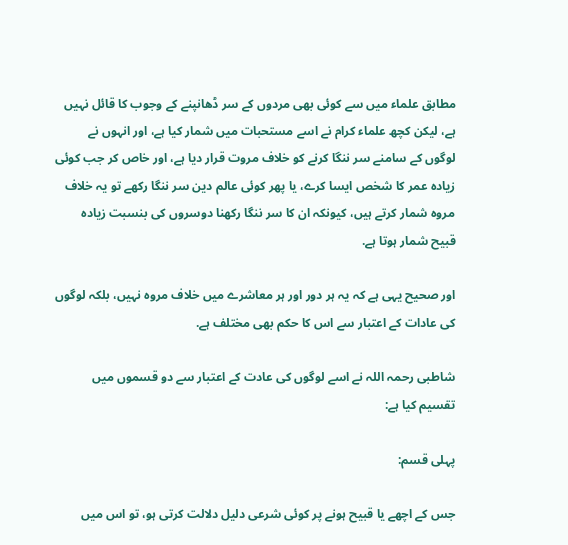مطابق علماء ميں سے كوئى بھى مردوں كے سر ڈھانپنے كے وجوب كا قائل نہيں ہے، ليكن كچھ علماء كرام نے اسے مستحبات ميں شمار كيا ہے، اور انہوں نے لوگوں كے سامنے سر ننگا كرنے كو خلاف مروت قرار ديا ہے، اور خاص كر جب كوئى زيادہ عمر كا شخص ايسا كرے، يا پھر كوئى عالم دين سر ننگا ركھے تو يہ خلاف مروہ شمار كرتے ہيں، كيونكہ ان كا سر ننگا ركھنا دوسروں كى بنسبت زيادہ قبيح شمار ہوتا ہے.

اور صحيح يہى ہے كہ يہ ہر دور اور ہر معاشرے ميں خلاف مروہ نہيں، بلكہ لوگوں كى عادات كے اعتبار سے اس كا حكم بھى مختلف ہے.

شاطبى رحمہ اللہ نے اسے لوگوں كى عادت كے اعتبار سے دو قسموں ميں تقسيم كيا ہے:

پہلى قسم:

جس كے اچھے يا قبيح ہونے پر كوئى شرعى دليل دلالت كرتى ہو، تو اس ميں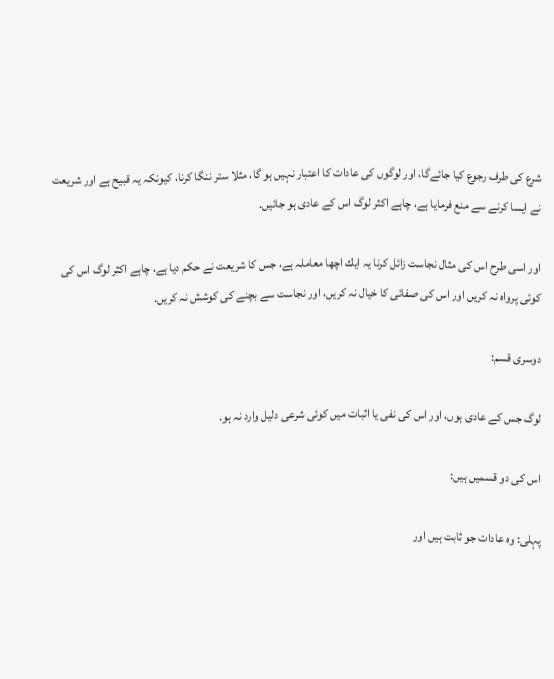شرع كى طرف رجوع كيا جائےگا، اور لوگوں كى عادات كا اعتبار نہيں ہو گا، مثلا ستر ننگا كرنا، كيونكہ يہ قبيح ہے اور شريعت نے ايسا كرنے سے منع فرمايا ہے، چاہے اكثر لوگ اس كے عادى ہو جائيں.

اور اسى طرح اس كى مثال نجاست زائل كرنا يہ ايك اچھا معاملہ ہے، جس كا شريعت نے حكم ديا ہے، چاہے اكثر لوگ اس كى كوئى پرواہ نہ كريں اور اس كى صفائى كا خيال نہ كريں، اور نجاست سے بچنے كى كوشش نہ كريں.

دوسرى قسم:

لوگ جس كے عادى ہوں، اور اس كى نفى يا اثبات ميں كوئى شرعى دليل وارد نہ ہو.

اس كى دو قسميں ہيں:

پہلى: وہ عادات جو ثابت ہيں اور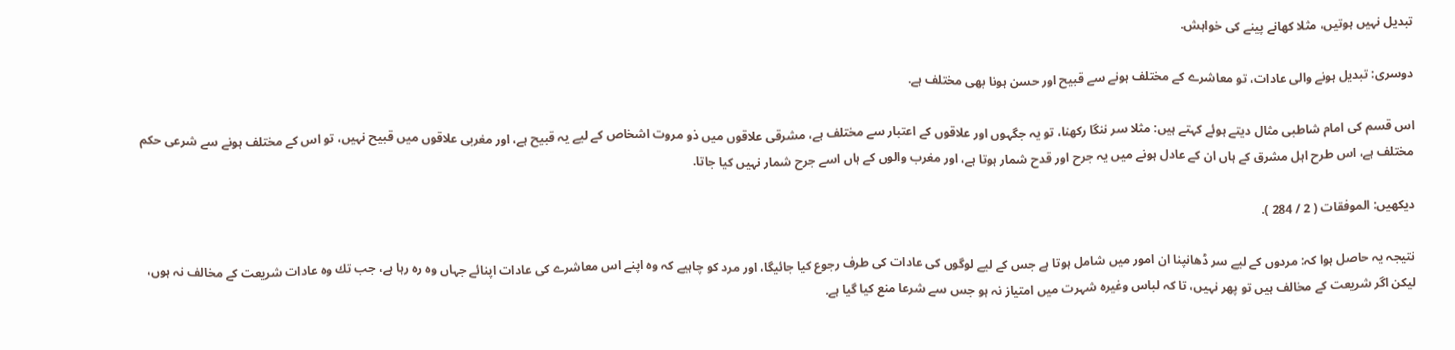تبديل نہيں ہوتيں، مثلا كھانے پينے كى خواہش.

دوسرى: تبديل ہونے والى عادات، تو معاشرے كے مختلف ہونے سے قبيح اور حسن ہونا بھى مختلف ہے.

اس قسم كى امام شاطبى مثال ديتے ہوئے كہتے ہيں: مثلا سر ننگا ركھنا، تو يہ جگہوں اور علاقوں كے اعتبار سے مختلف ہے، مشرقى علاقوں ميں ذو مروت اشخاص كے ليے يہ قبيح ہے، اور مغربى علاقوں ميں قبيح نہيں، تو اس كے مختلف ہونے سے شرعى حكم مختلف ہے، اس طرح اہل مشرق كے ہاں ان كے عادل ہونے ميں يہ جرح اور قدح شمار ہوتا ہے، اور مغرب والوں كے ہاں اسے جرح شمار نہيں كيا جاتا.

ديكھيں: الموفقات ( 2 / 284 ).

نتيجہ يہ حاصل ہوا كہ: مردوں كے ليے سر ڈھانپنا ان امور ميں شامل ہوتا ہے جس كے ليے لوگوں كى عادات كى طرف رجوع كيا جائيگا، اور مرد كو چاہيے كہ وہ اپنے اس معاشرے كى عادات اپنائے جہاں وہ رہ رہا ہے، جب تك وہ عادات شريعت كے مخالف نہ ہوں، ليكن اگر شريعت كے مخالف ہيں تو پھر نہيں، تا كہ لباس وغيرہ شہرت ميں امتياز نہ ہو جس سے شرعا منع كيا گيا ہے.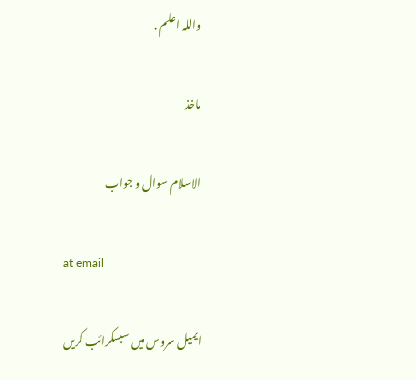واللہ اعلم .

ماخذ

الاسلام سوال و جواب

at email

ایمیل سروس میں سبسکرائب کریں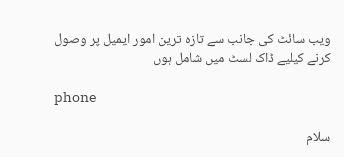ویب سائٹ کی جانب سے تازہ ترین امور ایمیل پر وصول کرنے کیلیے ڈاک لسٹ میں شامل ہوں

phone

سلام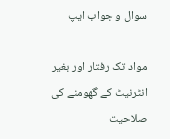سوال و جواب ایپ

مواد تک رفتار اور بغیر انٹرنیٹ کے گھومنے کی صلاحیت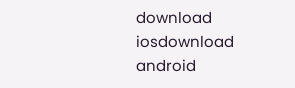download iosdownload android